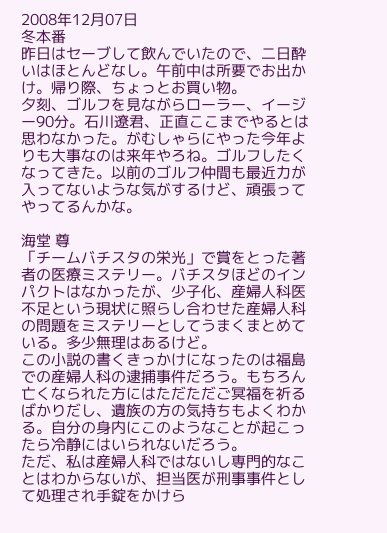2008年12月07日
冬本番
昨日はセーブして飲んでいたので、二日酔いはほとんどなし。午前中は所要でお出かけ。帰り際、ちょっとお買い物。
夕刻、ゴルフを見ながらローラー、イージー90分。石川遼君、正直ここまでやるとは思わなかった。がむしゃらにやった今年よりも大事なのは来年やろね。ゴルフしたくなってきた。以前のゴルフ仲間も最近力が入ってないような気がするけど、頑張ってやってるんかな。

海堂 尊
「チームバチスタの栄光」で賞をとった著者の医療ミステリー。バチスタほどのインパクトはなかったが、少子化、産婦人科医不足という現状に照らし合わせた産婦人科の問題をミステリーとしてうまくまとめている。多少無理はあるけど。
この小説の書くきっかけになったのは福島での産婦人科の逮捕事件だろう。もちろん亡くなられた方にはただただご冥福を祈るばかりだし、遺族の方の気持ちもよくわかる。自分の身内にこのようなことが起こったら冷静にはいられないだろう。
ただ、私は産婦人科ではないし専門的なことはわからないが、担当医が刑事事件として処理され手錠をかけら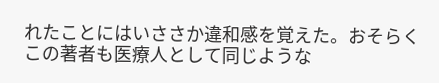れたことにはいささか違和感を覚えた。おそらくこの著者も医療人として同じような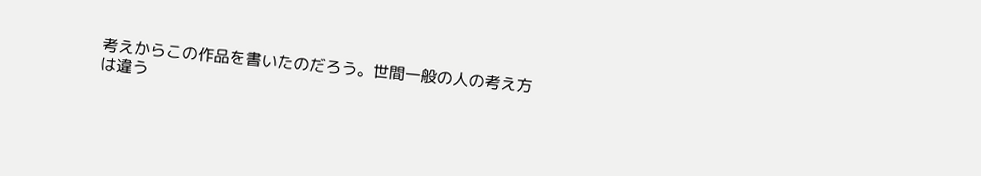考えからこの作品を書いたのだろう。世間一般の人の考え方は違う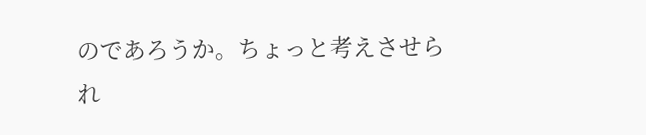のであろうか。ちょっと考えさせられ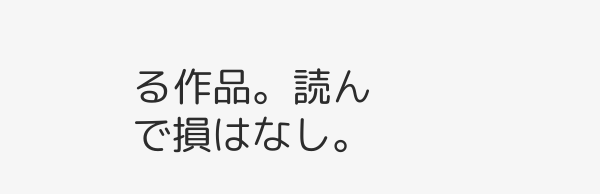る作品。読んで損はなし。